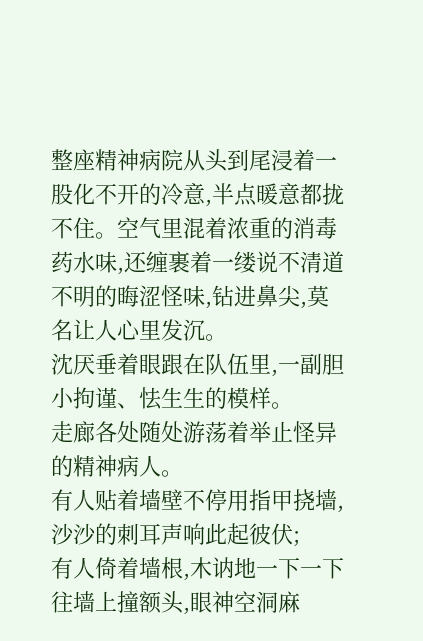整座精神病院从头到尾浸着一股化不开的冷意,半点暖意都拢不住。空气里混着浓重的消毒药水味,还缠裹着一缕说不清道不明的晦涩怪味,钻进鼻尖,莫名让人心里发沉。
沈厌垂着眼跟在队伍里,一副胆小拘谨、怯生生的模样。
走廊各处随处游荡着举止怪异的精神病人。
有人贴着墙壁不停用指甲挠墙,沙沙的刺耳声响此起彼伏;
有人倚着墙根,木讷地一下一下往墙上撞额头,眼神空洞麻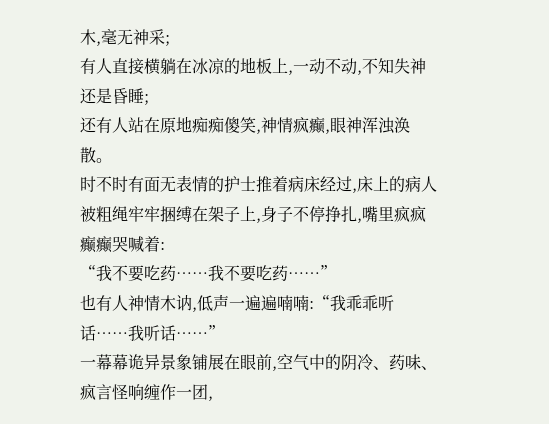木,毫无神采;
有人直接横躺在冰凉的地板上,一动不动,不知失神还是昏睡;
还有人站在原地痴痴傻笑,神情疯癫,眼神浑浊涣散。
时不时有面无表情的护士推着病床经过,床上的病人被粗绳牢牢捆缚在架子上,身子不停挣扎,嘴里疯疯癫癫哭喊着:
“我不要吃药……我不要吃药……”
也有人神情木讷,低声一遍遍喃喃:“我乖乖听话……我听话……”
一幕幕诡异景象铺展在眼前,空气中的阴冷、药味、疯言怪响缠作一团,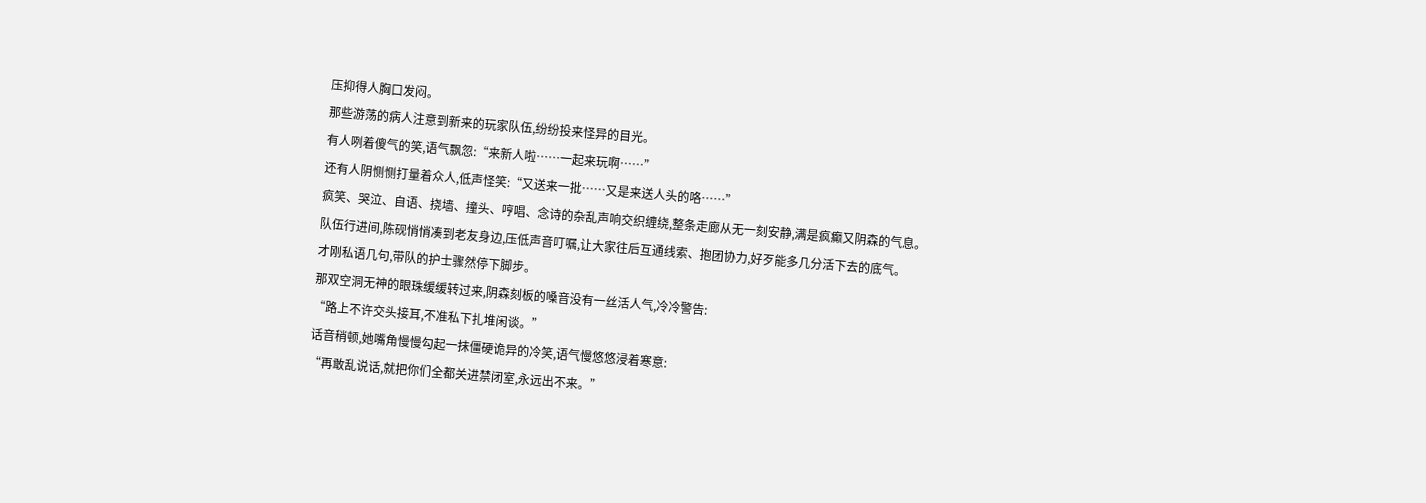压抑得人胸口发闷。
那些游荡的病人注意到新来的玩家队伍,纷纷投来怪异的目光。
有人咧着傻气的笑,语气飘忽:“来新人啦……一起来玩啊……”
还有人阴恻恻打量着众人,低声怪笑:“又送来一批……又是来送人头的咯……”
疯笑、哭泣、自语、挠墙、撞头、哼唱、念诗的杂乱声响交织缠绕,整条走廊从无一刻安静,满是疯癫又阴森的气息。
队伍行进间,陈砚悄悄凑到老友身边,压低声音叮嘱,让大家往后互通线索、抱团协力,好歹能多几分活下去的底气。
才刚私语几句,带队的护士骤然停下脚步。
那双空洞无神的眼珠缓缓转过来,阴森刻板的嗓音没有一丝活人气,冷冷警告:
“路上不许交头接耳,不准私下扎堆闲谈。”
话音稍顿,她嘴角慢慢勾起一抹僵硬诡异的冷笑,语气慢悠悠浸着寒意:
“再敢乱说话,就把你们全都关进禁闭室,永远出不来。”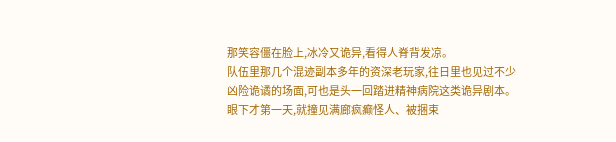那笑容僵在脸上,冰冷又诡异,看得人脊背发凉。
队伍里那几个混迹副本多年的资深老玩家,往日里也见过不少凶险诡谲的场面,可也是头一回踏进精神病院这类诡异剧本。
眼下才第一天,就撞见满廊疯癫怪人、被捆束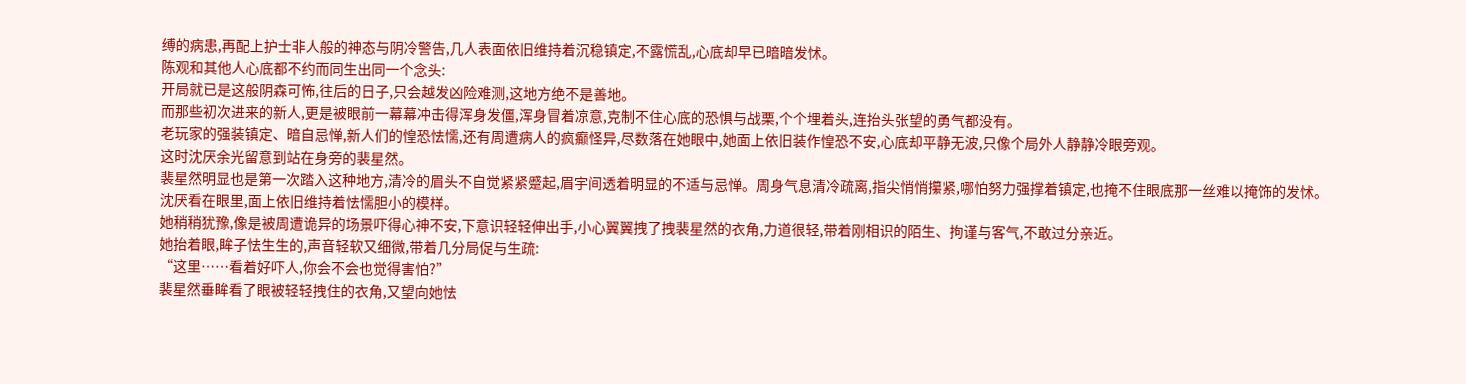缚的病患,再配上护士非人般的神态与阴冷警告,几人表面依旧维持着沉稳镇定,不露慌乱,心底却早已暗暗发怵。
陈观和其他人心底都不约而同生出同一个念头:
开局就已是这般阴森可怖,往后的日子,只会越发凶险难测,这地方绝不是善地。
而那些初次进来的新人,更是被眼前一幕幕冲击得浑身发僵,浑身冒着凉意,克制不住心底的恐惧与战栗,个个埋着头,连抬头张望的勇气都没有。
老玩家的强装镇定、暗自忌惮,新人们的惶恐怯懦,还有周遭病人的疯癫怪异,尽数落在她眼中,她面上依旧装作惶恐不安,心底却平静无波,只像个局外人静静冷眼旁观。
这时沈厌余光留意到站在身旁的裴星然。
裴星然明显也是第一次踏入这种地方,清冷的眉头不自觉紧紧蹙起,眉宇间透着明显的不适与忌惮。周身气息清冷疏离,指尖悄悄攥紧,哪怕努力强撑着镇定,也掩不住眼底那一丝难以掩饰的发怵。
沈厌看在眼里,面上依旧维持着怯懦胆小的模样。
她稍稍犹豫,像是被周遭诡异的场景吓得心神不安,下意识轻轻伸出手,小心翼翼拽了拽裴星然的衣角,力道很轻,带着刚相识的陌生、拘谨与客气,不敢过分亲近。
她抬着眼,眸子怯生生的,声音轻软又细微,带着几分局促与生疏:
“这里……看着好吓人,你会不会也觉得害怕?”
裴星然垂眸看了眼被轻轻拽住的衣角,又望向她怯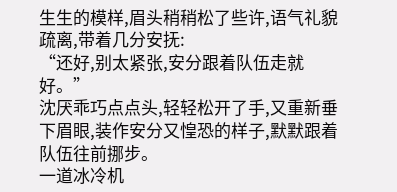生生的模样,眉头稍稍松了些许,语气礼貌疏离,带着几分安抚:
“还好,别太紧张,安分跟着队伍走就好。”
沈厌乖巧点点头,轻轻松开了手,又重新垂下眉眼,装作安分又惶恐的样子,默默跟着队伍往前挪步。
一道冰冷机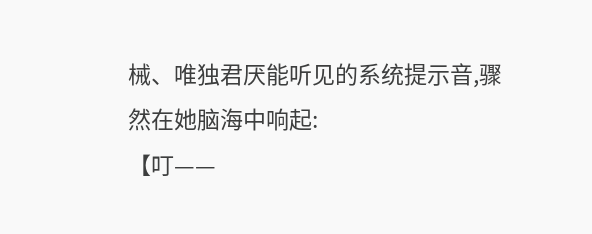械、唯独君厌能听见的系统提示音,骤然在她脑海中响起:
【叮——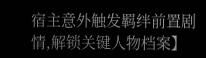宿主意外触发羁绊前置剧情,解锁关键人物档案】